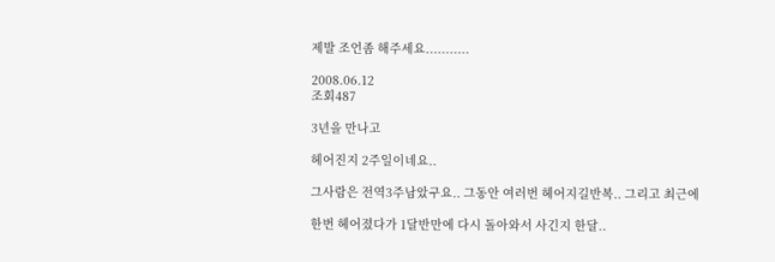제발 조언좀 해주세요...........

2008.06.12
조회487

3년을 만나고

헤어진지 2주일이네요..

그사람은 전역3주남았구요.. 그동안 여러번 헤어지길반복.. 그리고 최근에

한번 헤어졌다가 1달반만에 다시 돌아와서 사긴지 한달..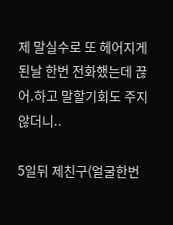제 말실수로 또 헤어지게된날 한번 전화했는데 끊어.하고 말할기회도 주지않더니..

5일뒤 제친구(얼굴한번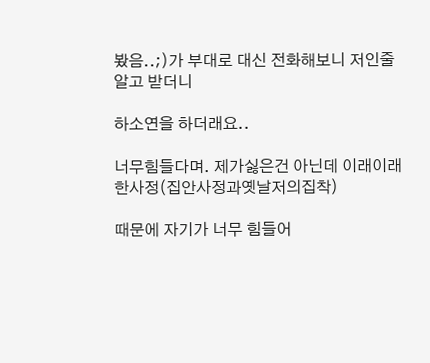봤음..;)가 부대로 대신 전화해보니 저인줄 알고 받더니

하소연을 하더래요..

너무힘들다며. 제가싫은건 아닌데 이래이래한사정(집안사정과옛날저의집착)

때문에 자기가 너무 힘들어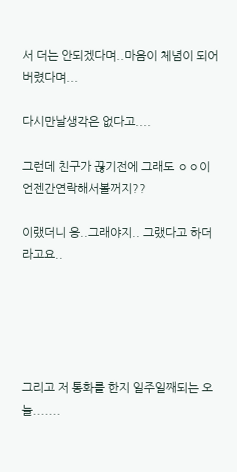서 더는 안되겠다며..마음이 체념이 되어버렸다며...

다시만날생각은 없다고....

그런데 친구가 끊기전에 그래도 ㅇㅇ이 언젠간연락해서볼꺼지??

이랬더니 응..그래야지.. 그랬다고 하더라고요..





그리고 저 통화를 한지 일주일째되는 오늘.......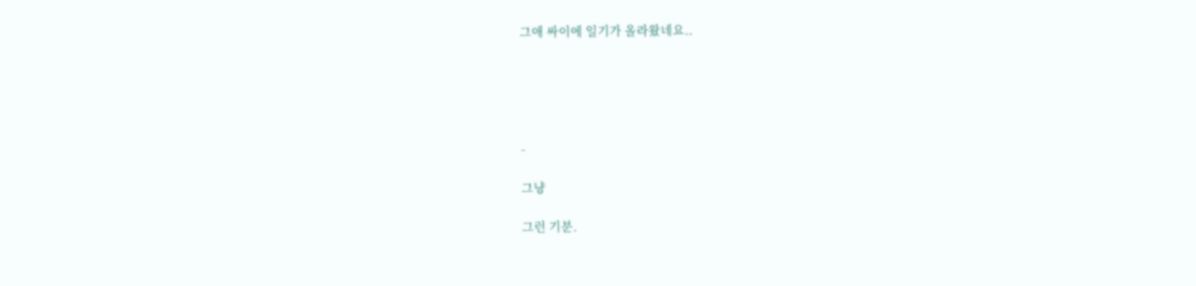그애 싸이에 일기가 올라왔네요..





-

그냥

그런 기분.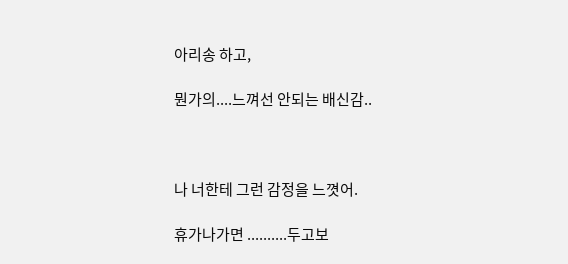아리송 하고,

뭔가의....느껴선 안되는 배신감..



나 너한테 그런 감정을 느꼇어.

휴가나가면 ..........두고보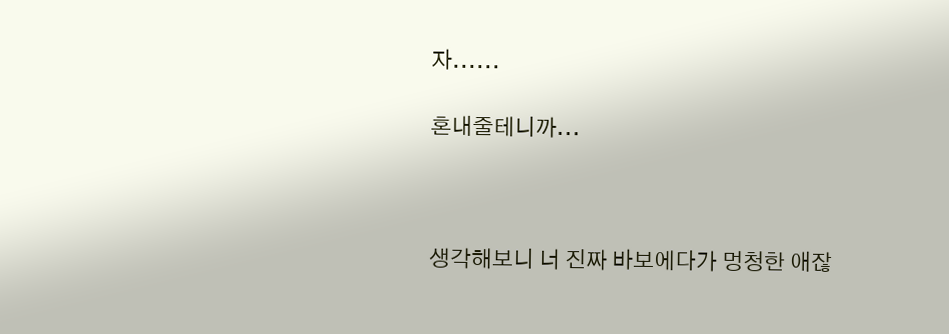자......

혼내줄테니까...



생각해보니 너 진짜 바보에다가 멍청한 애잖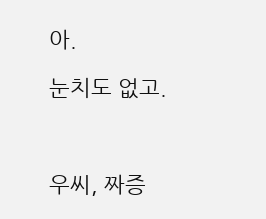아.

눈치도 없고.



우씨, 짜증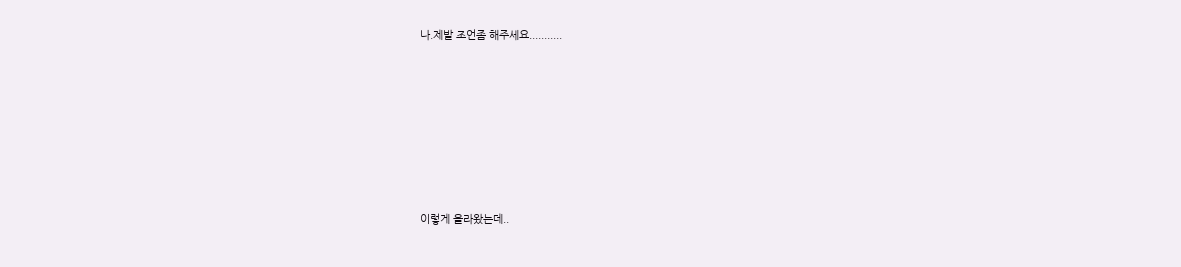나.제발 조언좀 해주세요...........









이렇게 올라왔는데..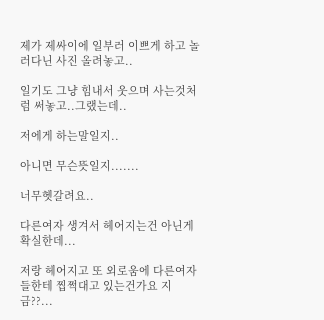제가 제싸이에 일부러 이쁘게 하고 놀러다닌 사진 올려놓고..

일기도 그냥 힘내서 웃으며 사는것처럼 써놓고..그랬는데..

저에게 하는말일지..

아니면 무슨뜻일지.......

너무헷갈려요..

다른여자 생겨서 헤어지는건 아닌게 확실한데...

저랑 헤어지고 또 외로움에 다른여자들한테 찝쩍대고 있는건가요 지금??...